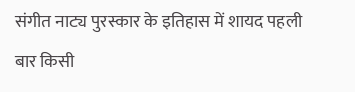संगीत नाट्य पुरस्कार के इतिहास में शायद पहली बार किसी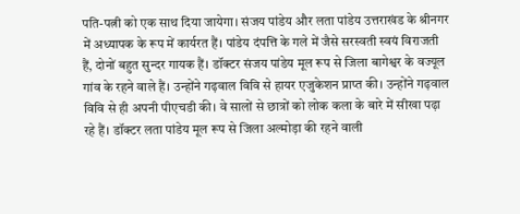पति-पत्नी को एक साथ दिया जायेगा। संजय पांडेय और लता पांडेय उत्तराखंड के श्रीनगर में अध्यापक के रूप में कार्यरत हैं। पांडेय दंपत्ति के गले में जैसे सरस्वती स्वयं विराजती हैं, दोनों बहुत सुन्दर गायक हैं। डॉक्टर संजय पांडेय मूल रूप से जिला बागेश्वर के वज्यूल गांव के रहने वाले हैं। उन्होंने गढ़वाल विवि से हायर एजुकेशन प्राप्त की। उन्होंने गढ़वाल विवि से ही अपनी पीएचडी की। वे सालों से छात्रों को लोक कला के बारे में सीखा पढ़ा रहे हैं। डॉक्टर लता पांडेय मूल रूप से जिला अल्मोड़ा की रहने वाली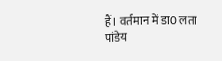हैं। वर्तमान में डा0 लता पांडेय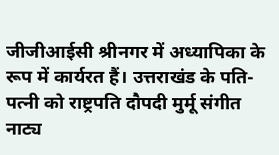जीजीआईसी श्रीनगर में अध्यापिका के रूप में कार्यरत हैं। उत्तराखंड के पति-पत्नी को राष्ट्रपति दौपदी मुर्मू संगीत नाट्य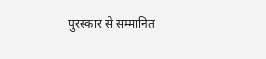पुरस्कार से सम्मानित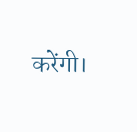करेंगी।